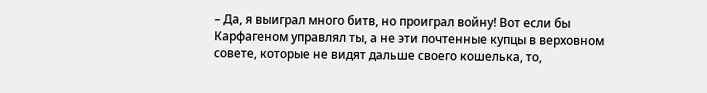– Да, я выиграл много битв, но проиграл войну! Вот если бы Карфагеном управлял ты, а не эти почтенные купцы в верховном совете, которые не видят дальше своего кошелька, то,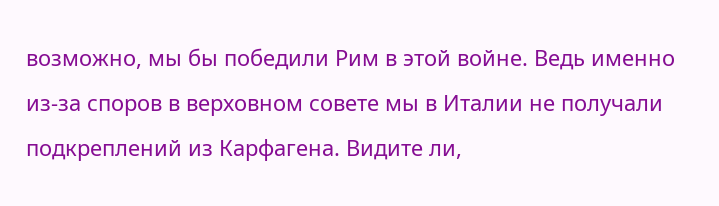возможно, мы бы победили Рим в этой войне. Ведь именно из-за споров в верховном совете мы в Италии не получали подкреплений из Карфагена. Видите ли,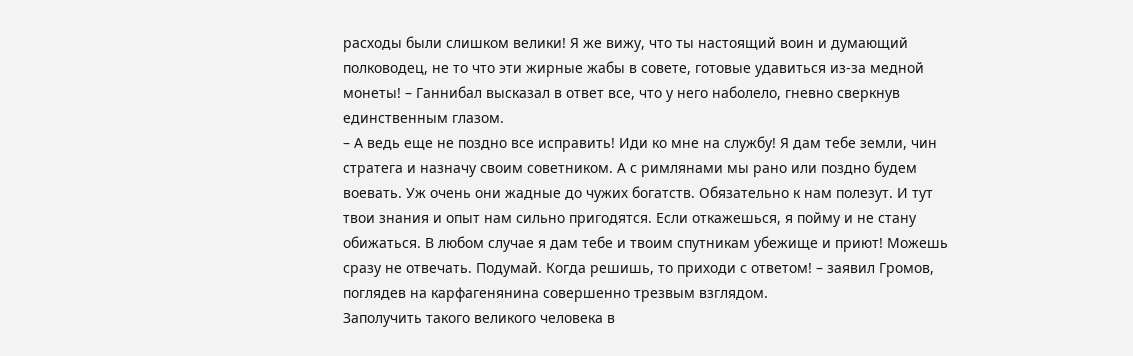расходы были слишком велики! Я же вижу, что ты настоящий воин и думающий полководец, не то что эти жирные жабы в совете, готовые удавиться из-за медной монеты! – Ганнибал высказал в ответ все, что у него наболело, гневно сверкнув единственным глазом.
– А ведь еще не поздно все исправить! Иди ко мне на службу! Я дам тебе земли, чин стратега и назначу своим советником. А с римлянами мы рано или поздно будем воевать. Уж очень они жадные до чужих богатств. Обязательно к нам полезут. И тут твои знания и опыт нам сильно пригодятся. Если откажешься, я пойму и не стану обижаться. В любом случае я дам тебе и твоим спутникам убежище и приют! Можешь сразу не отвечать. Подумай. Когда решишь, то приходи с ответом! – заявил Громов, поглядев на карфагенянина совершенно трезвым взглядом.
Заполучить такого великого человека в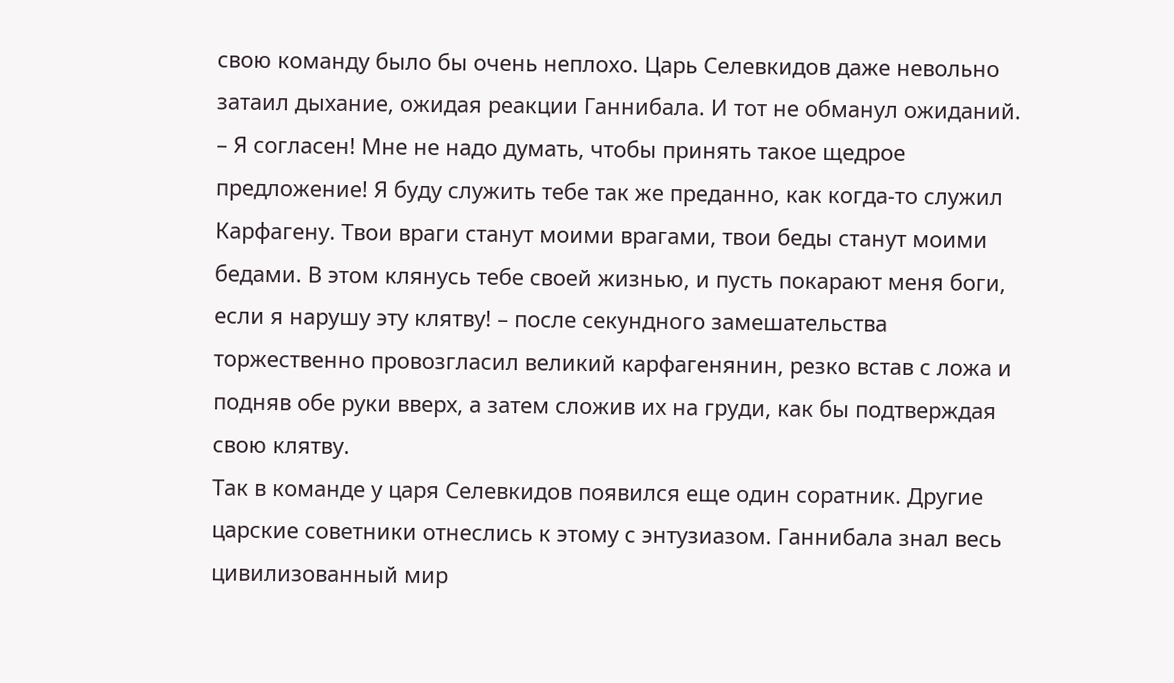свою команду было бы очень неплохо. Царь Селевкидов даже невольно затаил дыхание, ожидая реакции Ганнибала. И тот не обманул ожиданий.
– Я согласен! Мне не надо думать, чтобы принять такое щедрое предложение! Я буду служить тебе так же преданно, как когда-то служил Карфагену. Твои враги станут моими врагами, твои беды станут моими бедами. В этом клянусь тебе своей жизнью, и пусть покарают меня боги, если я нарушу эту клятву! – после секундного замешательства торжественно провозгласил великий карфагенянин, резко встав с ложа и подняв обе руки вверх, а затем сложив их на груди, как бы подтверждая свою клятву.
Так в команде у царя Селевкидов появился еще один соратник. Другие царские советники отнеслись к этому с энтузиазом. Ганнибала знал весь цивилизованный мир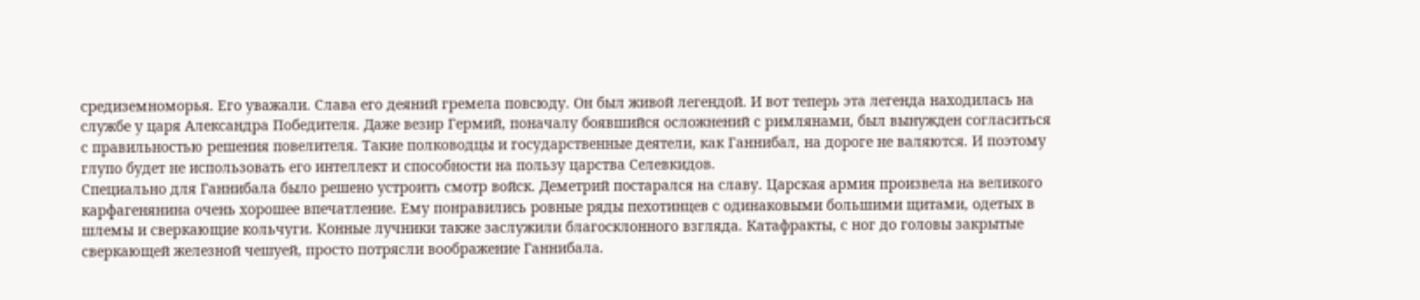средиземноморья. Его уважали. Слава его деяний гремела повсюду. Он был живой легендой. И вот теперь эта легенда находилась на службе у царя Александра Победителя. Даже везир Гермий, поначалу боявшийся осложнений с римлянами, был вынужден согласиться с правильностью решения повелителя. Такие полководцы и государственные деятели, как Ганнибал, на дороге не валяются. И поэтому глупо будет не использовать его интеллект и способности на пользу царства Селевкидов.
Специально для Ганнибала было решено устроить смотр войск. Деметрий постарался на славу. Царская армия произвела на великого карфагенянина очень хорошее впечатление. Ему понравились ровные ряды пехотинцев с одинаковыми большими щитами, одетых в шлемы и сверкающие кольчуги. Конные лучники также заслужили благосклонного взгляда. Катафракты, с ног до головы закрытые сверкающей железной чешуей, просто потрясли воображение Ганнибала.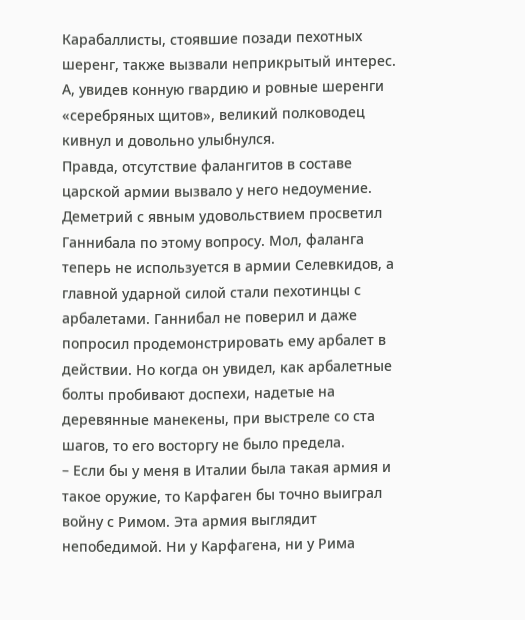Карабаллисты, стоявшие позади пехотных шеренг, также вызвали неприкрытый интерес. А, увидев конную гвардию и ровные шеренги «серебряных щитов», великий полководец кивнул и довольно улыбнулся.
Правда, отсутствие фалангитов в составе царской армии вызвало у него недоумение. Деметрий с явным удовольствием просветил Ганнибала по этому вопросу. Мол, фаланга теперь не используется в армии Селевкидов, а главной ударной силой стали пехотинцы с арбалетами. Ганнибал не поверил и даже попросил продемонстрировать ему арбалет в действии. Но когда он увидел, как арбалетные болты пробивают доспехи, надетые на деревянные манекены, при выстреле со ста шагов, то его восторгу не было предела.
– Если бы у меня в Италии была такая армия и такое оружие, то Карфаген бы точно выиграл войну с Римом. Эта армия выглядит непобедимой. Ни у Карфагена, ни у Рима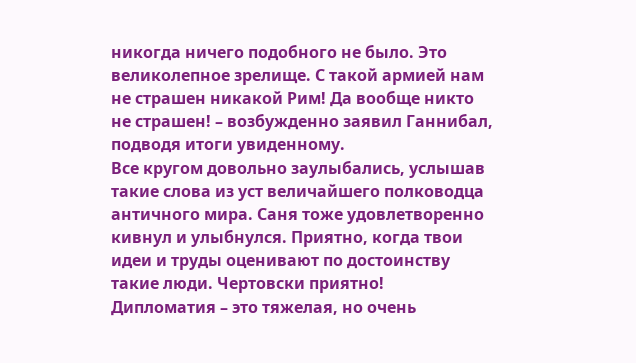никогда ничего подобного не было. Это великолепное зрелище. С такой армией нам не страшен никакой Рим! Да вообще никто не страшен! – возбужденно заявил Ганнибал, подводя итоги увиденному.
Все кругом довольно заулыбались, услышав такие слова из уст величайшего полководца античного мира. Саня тоже удовлетворенно кивнул и улыбнулся. Приятно, когда твои идеи и труды оценивают по достоинству такие люди. Чертовски приятно!
Дипломатия – это тяжелая, но очень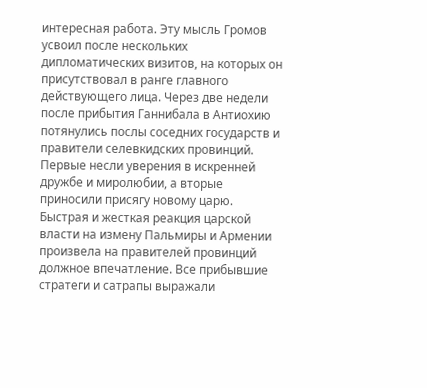интересная работа. Эту мысль Громов усвоил после нескольких дипломатических визитов, на которых он присутствовал в ранге главного действующего лица. Через две недели после прибытия Ганнибала в Антиохию потянулись послы соседних государств и правители селевкидских провинций. Первые несли уверения в искренней дружбе и миролюбии, а вторые приносили присягу новому царю.
Быстрая и жесткая реакция царской власти на измену Пальмиры и Армении произвела на правителей провинций должное впечатление. Все прибывшие стратеги и сатрапы выражали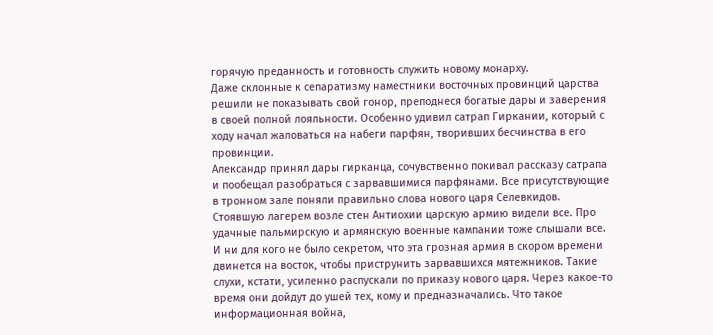горячую преданность и готовность служить новому монарху.
Даже склонные к сепаратизму наместники восточных провинций царства решили не показывать свой гонор, преподнеся богатые дары и заверения в своей полной лояльности. Особенно удивил сатрап Гиркании, который с ходу начал жаловаться на набеги парфян, творивших бесчинства в его провинции.
Александр принял дары гирканца, сочувственно покивал рассказу сатрапа и пообещал разобраться с зарвавшимися парфянами. Все присутствующие в тронном зале поняли правильно слова нового царя Селевкидов. Стоявшую лагерем возле стен Антиохии царскую армию видели все. Про удачные пальмирскую и армянскую военные кампании тоже слышали все. И ни для кого не было секретом, что эта грозная армия в скором времени двинется на восток, чтобы приструнить зарвавшихся мятежников. Такие слухи, кстати, усиленно распускали по приказу нового царя. Через какое-то время они дойдут до ушей тех, кому и предназначались. Что такое информационная война,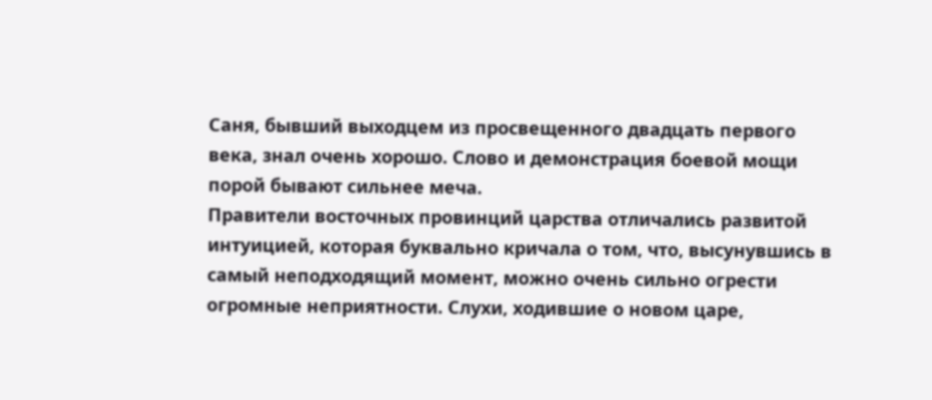Саня, бывший выходцем из просвещенного двадцать первого века, знал очень хорошо. Слово и демонстрация боевой мощи порой бывают сильнее меча.
Правители восточных провинций царства отличались развитой интуицией, которая буквально кричала о том, что, высунувшись в самый неподходящий момент, можно очень сильно огрести огромные неприятности. Слухи, ходившие о новом царе,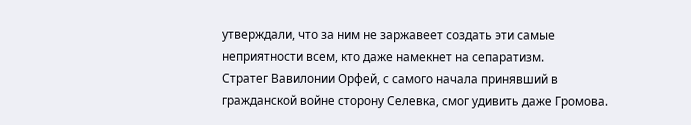утверждали, что за ним не заржавеет создать эти самые неприятности всем, кто даже намекнет на сепаратизм.
Стратег Вавилонии Орфей, с самого начала принявший в гражданской войне сторону Селевка, смог удивить даже Громова.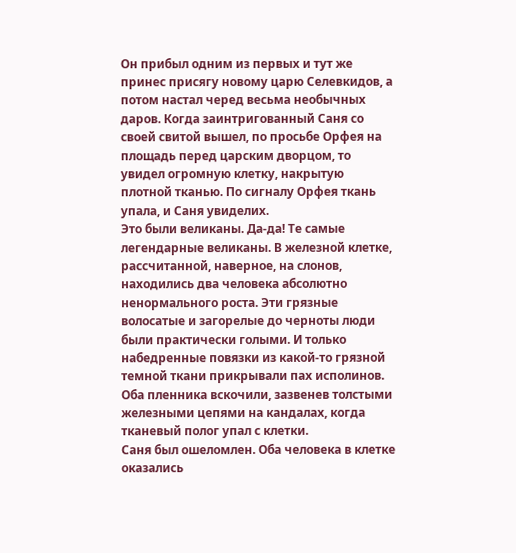Он прибыл одним из первых и тут же принес присягу новому царю Селевкидов, а потом настал черед весьма необычных даров. Когда заинтригованный Саня со своей свитой вышел, по просьбе Орфея на площадь перед царским дворцом, то увидел огромную клетку, накрытую плотной тканью. По сигналу Орфея ткань упала, и Саня увиделих.
Это были великаны. Да-да! Те самые легендарные великаны. В железной клетке, рассчитанной, наверное, на слонов, находились два человека абсолютно ненормального роста. Эти грязные волосатые и загорелые до черноты люди были практически голыми. И только набедренные повязки из какой-то грязной темной ткани прикрывали пах исполинов. Оба пленника вскочили, зазвенев толстыми железными цепями на кандалах, когда тканевый полог упал с клетки.
Саня был ошеломлен. Оба человека в клетке оказались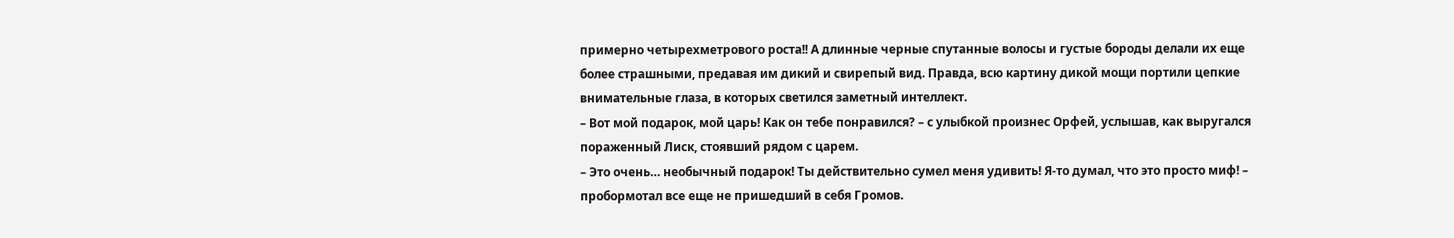примерно четырехметрового роста!! А длинные черные спутанные волосы и густые бороды делали их еще более страшными, предавая им дикий и свирепый вид. Правда, всю картину дикой мощи портили цепкие внимательные глаза, в которых светился заметный интеллект.
– Вот мой подарок, мой царь! Как он тебе понравился? – с улыбкой произнес Орфей, услышав, как выругался пораженный Лиск, стоявший рядом с царем.
– Это очень… необычный подарок! Ты действительно сумел меня удивить! Я-то думал, что это просто миф! – пробормотал все еще не пришедший в себя Громов.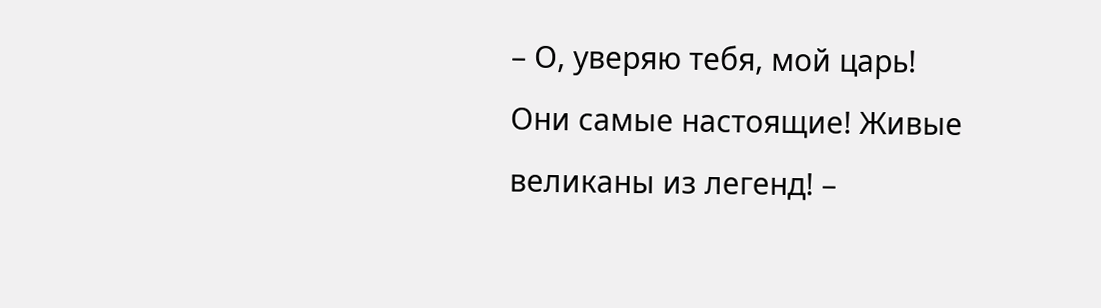– О, уверяю тебя, мой царь! Они самые настоящие! Живые великаны из легенд! –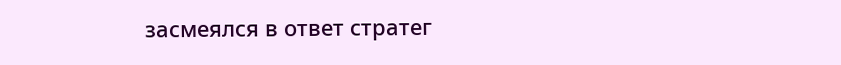засмеялся в ответ стратег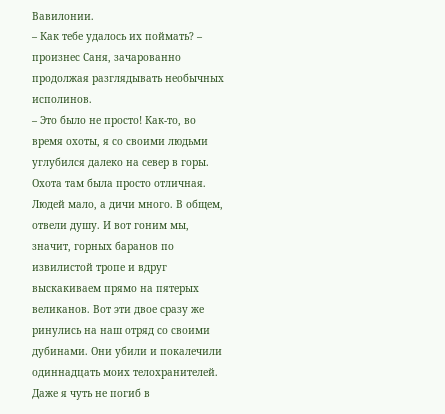Вавилонии.
– Как тебе удалось их поймать? – произнес Саня, зачарованно продолжая разглядывать необычных исполинов.
– Это было не просто! Как-то, во время охоты, я со своими людьми углубился далеко на север в горы. Охота там была просто отличная. Людей мало, а дичи много. В общем, отвели душу. И вот гоним мы, значит, горных баранов по извилистой тропе и вдруг выскакиваем прямо на пятерых великанов. Вот эти двое сразу же ринулись на наш отряд со своими дубинами. Они убили и покалечили одиннадцать моих телохранителей. Даже я чуть не погиб в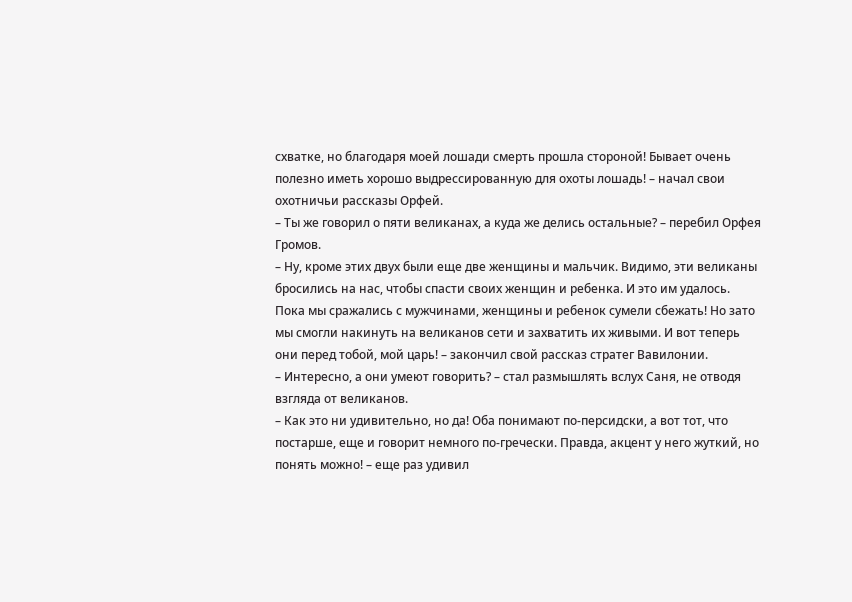схватке, но благодаря моей лошади смерть прошла стороной! Бывает очень полезно иметь хорошо выдрессированную для охоты лошадь! – начал свои охотничьи рассказы Орфей.
– Ты же говорил о пяти великанах, а куда же делись остальные? – перебил Орфея Громов.
– Ну, кроме этих двух были еще две женщины и мальчик. Видимо, эти великаны бросились на нас, чтобы спасти своих женщин и ребенка. И это им удалось. Пока мы сражались с мужчинами, женщины и ребенок сумели сбежать! Но зато мы смогли накинуть на великанов сети и захватить их живыми. И вот теперь они перед тобой, мой царь! – закончил свой рассказ стратег Вавилонии.
– Интересно, а они умеют говорить? – стал размышлять вслух Саня, не отводя взгляда от великанов.
– Как это ни удивительно, но да! Оба понимают по-персидски, а вот тот, что постарше, еще и говорит немного по-гречески. Правда, акцент у него жуткий, но понять можно! – еще раз удивил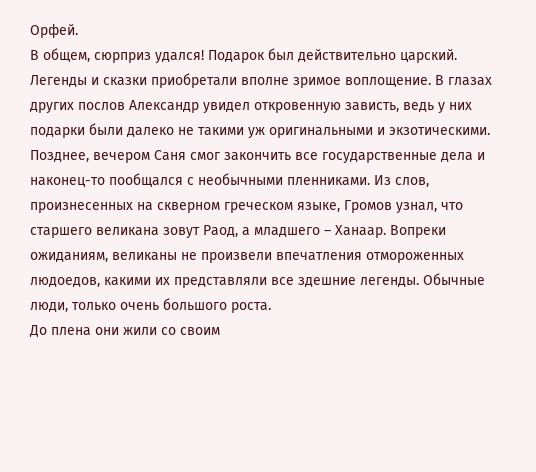Орфей.
В общем, сюрприз удался! Подарок был действительно царский. Легенды и сказки приобретали вполне зримое воплощение. В глазах других послов Александр увидел откровенную зависть, ведь у них подарки были далеко не такими уж оригинальными и экзотическими.
Позднее, вечером Саня смог закончить все государственные дела и наконец-то пообщался с необычными пленниками. Из слов, произнесенных на скверном греческом языке, Громов узнал, что старшего великана зовут Раод, а младшего – Ханаар. Вопреки ожиданиям, великаны не произвели впечатления отмороженных людоедов, какими их представляли все здешние легенды. Обычные люди, только очень большого роста.
До плена они жили со своим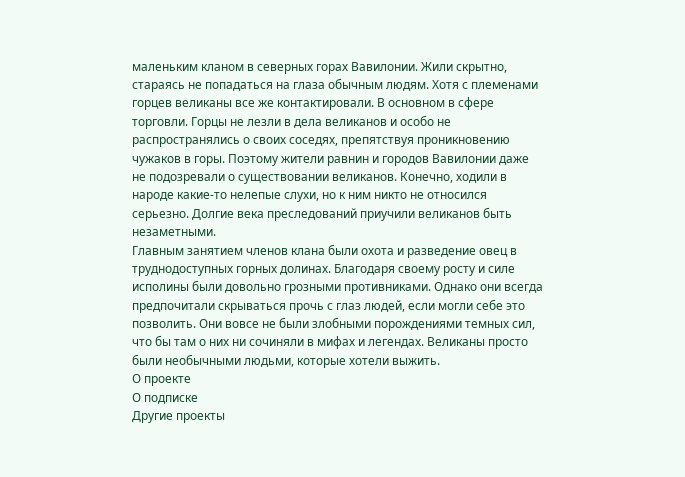маленьким кланом в северных горах Вавилонии. Жили скрытно, стараясь не попадаться на глаза обычным людям. Хотя с племенами горцев великаны все же контактировали. В основном в сфере торговли. Горцы не лезли в дела великанов и особо не распространялись о своих соседях, препятствуя проникновению чужаков в горы. Поэтому жители равнин и городов Вавилонии даже не подозревали о существовании великанов. Конечно, ходили в народе какие-то нелепые слухи, но к ним никто не относился серьезно. Долгие века преследований приучили великанов быть незаметными.
Главным занятием членов клана были охота и разведение овец в труднодоступных горных долинах. Благодаря своему росту и силе исполины были довольно грозными противниками. Однако они всегда предпочитали скрываться прочь с глаз людей, если могли себе это позволить. Они вовсе не были злобными порождениями темных сил, что бы там о них ни сочиняли в мифах и легендах. Великаны просто были необычными людьми, которые хотели выжить.
О проекте
О подписке
Другие проекты